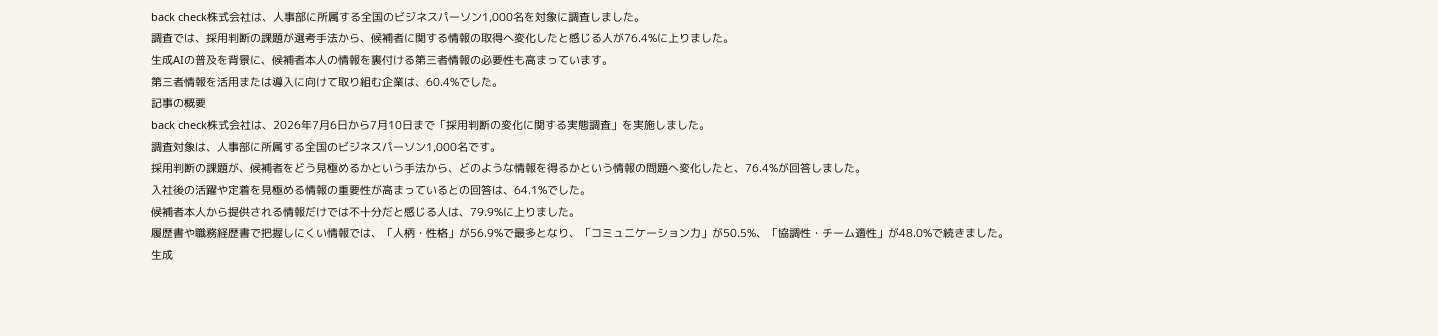back check株式会社は、人事部に所属する全国のビジネスパーソン1,000名を対象に調査しました。
調査では、採用判断の課題が選考手法から、候補者に関する情報の取得へ変化したと感じる人が76.4%に上りました。
生成AIの普及を背景に、候補者本人の情報を裏付ける第三者情報の必要性も高まっています。
第三者情報を活用または導入に向けて取り組む企業は、60.4%でした。
記事の概要
back check株式会社は、2026年7月6日から7月10日まで「採用判断の変化に関する実態調査」を実施しました。
調査対象は、人事部に所属する全国のビジネスパーソン1,000名です。
採用判断の課題が、候補者をどう見極めるかという手法から、どのような情報を得るかという情報の問題へ変化したと、76.4%が回答しました。
入社後の活躍や定着を見極める情報の重要性が高まっているとの回答は、64.1%でした。
候補者本人から提供される情報だけでは不十分だと感じる人は、79.9%に上りました。
履歴書や職務経歴書で把握しにくい情報では、「人柄・性格」が56.9%で最多となり、「コミュニケーション力」が50.5%、「協調性・チーム適性」が48.0%で続きました。
生成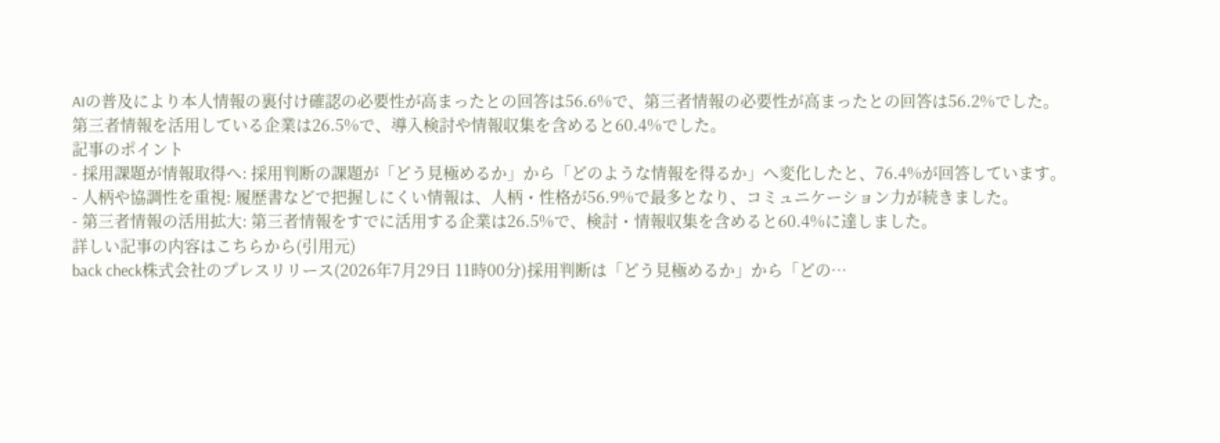AIの普及により本人情報の裏付け確認の必要性が高まったとの回答は56.6%で、第三者情報の必要性が高まったとの回答は56.2%でした。
第三者情報を活用している企業は26.5%で、導入検討や情報収集を含めると60.4%でした。
記事のポイント
- 採用課題が情報取得へ: 採用判断の課題が「どう見極めるか」から「どのような情報を得るか」へ変化したと、76.4%が回答しています。
- 人柄や協調性を重視: 履歴書などで把握しにくい情報は、人柄・性格が56.9%で最多となり、コミュニケーション力が続きました。
- 第三者情報の活用拡大: 第三者情報をすでに活用する企業は26.5%で、検討・情報収集を含めると60.4%に達しました。
詳しい記事の内容はこちらから(引用元)
back check株式会社のプレスリリース(2026年7月29日 11時00分)採用判断は「どう見極めるか」から「どの…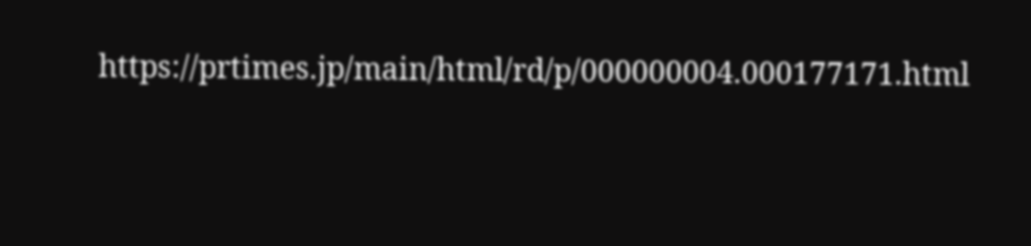https://prtimes.jp/main/html/rd/p/000000004.000177171.html